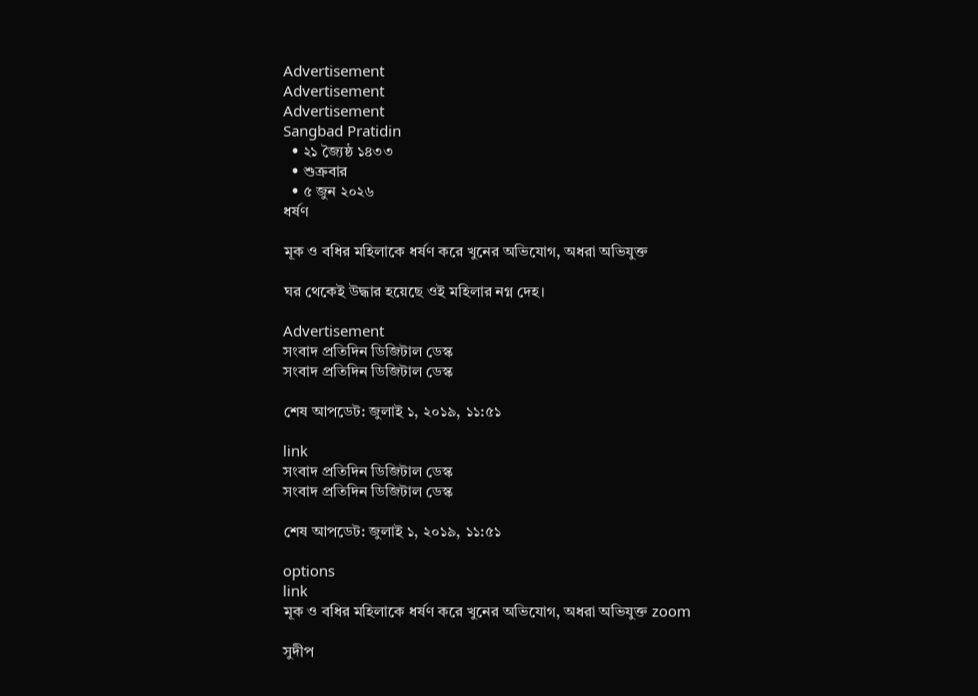Advertisement
Advertisement
Advertisement
Sangbad Pratidin
  • ২১ জ্যৈষ্ঠ ১৪৩৩
  • শুক্রবার
  • ৫ জুন ২০২৬
ধর্ষণ

মূক ও বধির মহিলাকে ধর্ষণ করে খুনের অভিযোগ, অধরা অভিযুক্ত

ঘর থেকেই উদ্ধার হয়েছে ওই মহিলার নগ্ন দেহ।

Advertisement
সংবাদ প্রতিদিন ডিজিটাল ডেস্ক
সংবাদ প্রতিদিন ডিজিটাল ডেস্ক

শেষ আপডেট: জুলাই ১, ২০১৯, ১১:৫১

link
সংবাদ প্রতিদিন ডিজিটাল ডেস্ক
সংবাদ প্রতিদিন ডিজিটাল ডেস্ক

শেষ আপডেট: জুলাই ১, ২০১৯, ১১:৫১

options
link
মূক ও বধির মহিলাকে ধর্ষণ করে খুনের অভিযোগ, অধরা অভিযুক্ত zoom

সুদীপ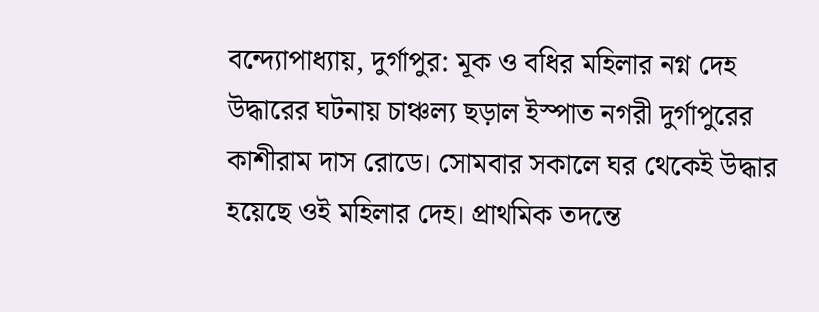বন্দ্যোপাধ্যায়, দুর্গাপুর: মূক ও বধির মহিলার নগ্ন দেহ উদ্ধারের ঘটনায় চাঞ্চল্য ছড়াল ইস্পাত নগরী দুর্গাপুরের কাশীরাম দাস রোডে। সোমবার সকালে ঘর থেকেই উদ্ধার হয়েছে ওই মহিলার দেহ। প্রাথমিক তদন্তে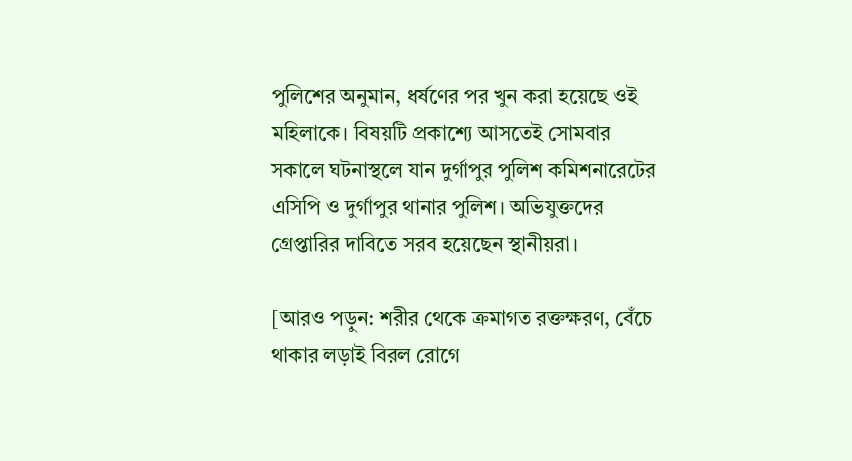পুলিশের অনুমান, ধর্ষণের পর খুন করা হয়েছে ওই মহিলাকে। বিষয়টি প্রকাশ্যে আসতেই সোমবার সকালে ঘটনাস্থলে যান দুর্গাপুর পুলিশ কমিশনারেটের এসিপি ও দুর্গাপুর থানার পুলিশ। অভিযুক্তদের গ্রেপ্তারির দাবিতে সরব হয়েছেন স্থানীয়রা।

[আরও পড়ুন: শরীর থেকে ক্রমাগত রক্তক্ষরণ, বেঁচে থাকার লড়াই বিরল রোগে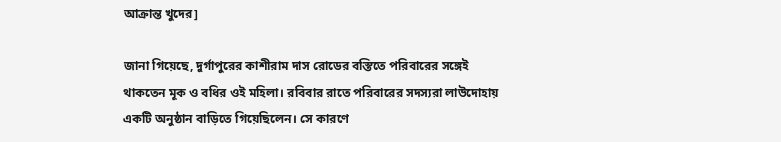আক্রান্ত খুদের]

জানা গিয়েছে, দুর্গাপুরের কাশীরাম দাস রোডের বস্তিতে পরিবারের সঙ্গেই থাকতেন মূক ও বধির ওই মহিলা। রবিবার রাতে পরিবারের সদস্যরা লাউদোহায় একটি অনুষ্ঠান বাড়িতে গিয়েছিলেন। সে কারণে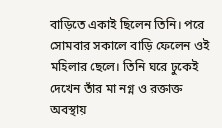বাড়িতে একাই ছিলেন তিনি। পরে সোমবার সকালে বাড়ি ফেলেন ওই মহিলার ছেলে। তিনি ঘরে ঢুকেই দেখেন তাঁর মা নগ্ন ও রক্তাক্ত অবস্থায়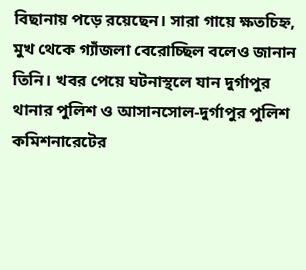বিছানায় পড়ে রয়েছেন। সারা গায়ে ক্ষতচিহ্ন, মুখ থেকে গ্যাঁজলা বেরোচ্ছিল বলেও জানান তিনি। খবর পেয়ে ঘটনাস্থলে যান দুর্গাপুর থানার পুলিশ ও আসানসোল-দুর্গাপুর পুলিশ কমিশনারেটের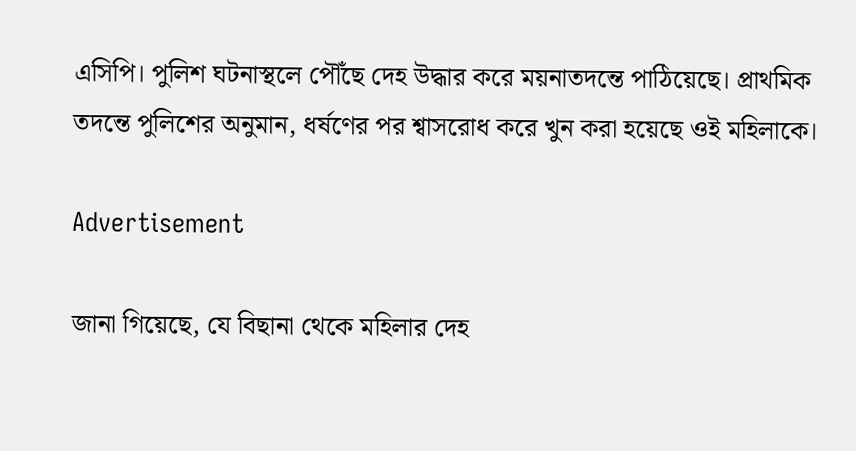এসিপি। পুলিশ ঘটনাস্থলে পৌঁছে দেহ উদ্ধার করে ময়নাতদন্তে পাঠিয়েছে। প্রাথমিক তদন্তে পুলিশের অনুমান, ধর্ষণের পর শ্বাসরোধ করে খুন করা হয়েছে ওই মহিলাকে।

Advertisement

জানা গিয়েছে, যে বিছানা থেকে মহিলার দেহ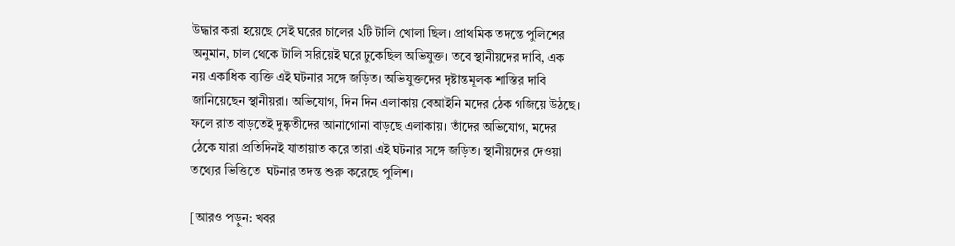উদ্ধার করা হয়েছে সেই ঘরের চালের ২টি টালি খোলা ছিল। প্রাথমিক তদন্তে পুলিশের অনুমান, চাল থেকে টালি সরিয়েই ঘরে ঢুকেছিল অভিযুক্ত। তবে স্থানীয়দের দাবি, এক নয় একাধিক ব্যক্তি এই ঘটনার সঙ্গে জড়িত। অভিযুক্তদের দৃষ্টান্তমূলক শাস্তির দাবি জানিয়েছেন স্থানীয়রা। অভিযোগ, দিন দিন এলাকায় বেআইনি মদের ঠেক গজিয়ে উঠছে। ফলে রাত বাড়তেই দুষ্কৃতীদের আনাগোনা বাড়ছে এলাকায়। তাঁদের অভিযোগ, মদের ঠেকে যারা প্রতিদিনই যাতায়াত করে তারা এই ঘটনার সঙ্গে জড়িত। স্থানীয়দের দেওয়া তথ্যের ভিত্তিতে  ঘটনার তদন্ত শুরু করেছে পুলিশ।

[আরও পড়ুন: খবর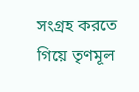সংগ্রহ করতে গিয়ে তৃণমূল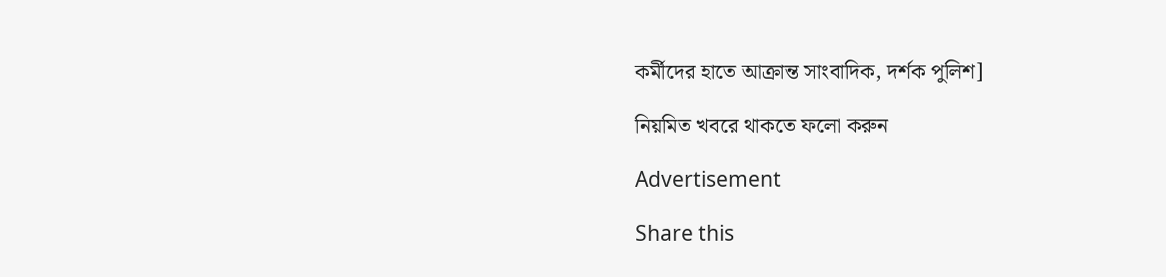কর্মীদের হাতে আক্রান্ত সাংবাদিক, দর্শক পুলিশ]

নিয়মিত খবরে থাকতে ফলো করুন

Advertisement

Share this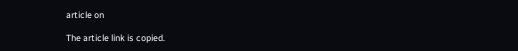article on

The article link is copied.